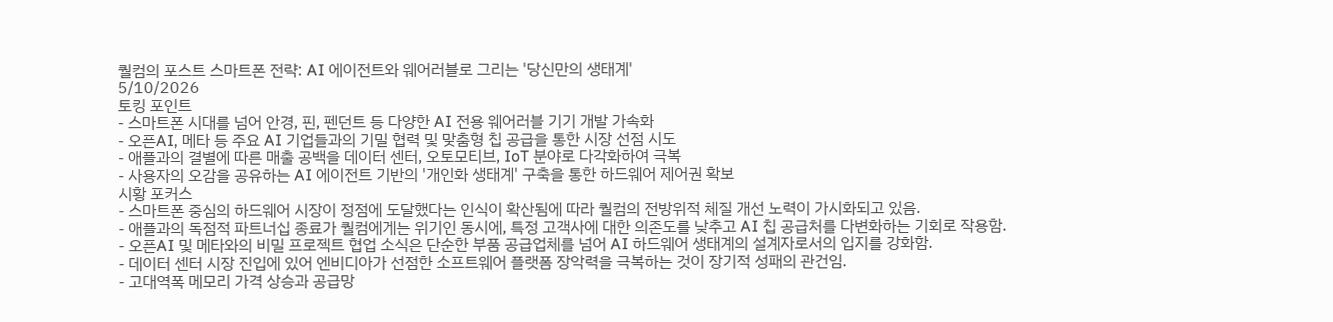퀄컴의 포스트 스마트폰 전략: AI 에이전트와 웨어러블로 그리는 '당신만의 생태계'
5/10/2026
토킹 포인트
- 스마트폰 시대를 넘어 안경, 핀, 펜던트 등 다양한 AI 전용 웨어러블 기기 개발 가속화
- 오픈AI, 메타 등 주요 AI 기업들과의 기밀 협력 및 맞춤형 칩 공급을 통한 시장 선점 시도
- 애플과의 결별에 따른 매출 공백을 데이터 센터, 오토모티브, IoT 분야로 다각화하여 극복
- 사용자의 오감을 공유하는 AI 에이전트 기반의 '개인화 생태계' 구축을 통한 하드웨어 제어권 확보
시황 포커스
- 스마트폰 중심의 하드웨어 시장이 정점에 도달했다는 인식이 확산됨에 따라 퀄컴의 전방위적 체질 개선 노력이 가시화되고 있음.
- 애플과의 독점적 파트너십 종료가 퀄컴에게는 위기인 동시에, 특정 고객사에 대한 의존도를 낮추고 AI 칩 공급처를 다변화하는 기회로 작용함.
- 오픈AI 및 메타와의 비밀 프로젝트 협업 소식은 단순한 부품 공급업체를 넘어 AI 하드웨어 생태계의 설계자로서의 입지를 강화함.
- 데이터 센터 시장 진입에 있어 엔비디아가 선점한 소프트웨어 플랫폼 장악력을 극복하는 것이 장기적 성패의 관건임.
- 고대역폭 메모리 가격 상승과 공급망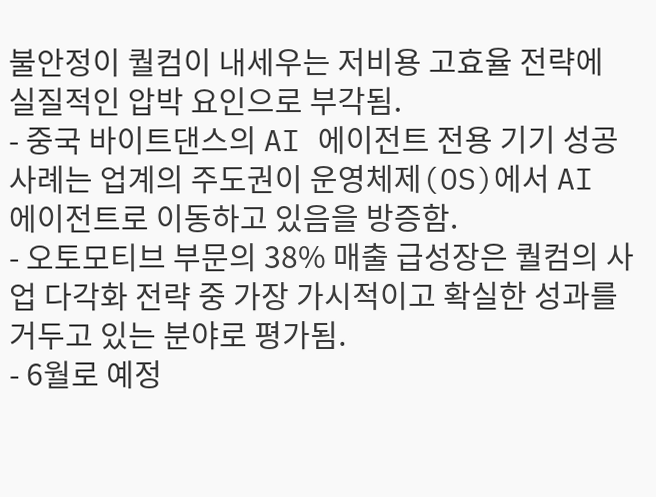불안정이 퀄컴이 내세우는 저비용 고효율 전략에 실질적인 압박 요인으로 부각됨.
- 중국 바이트댄스의 AI 에이전트 전용 기기 성공 사례는 업계의 주도권이 운영체제(OS)에서 AI 에이전트로 이동하고 있음을 방증함.
- 오토모티브 부문의 38% 매출 급성장은 퀄컴의 사업 다각화 전략 중 가장 가시적이고 확실한 성과를 거두고 있는 분야로 평가됨.
- 6월로 예정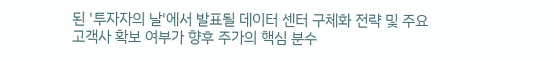된 '투자자의 날'에서 발표될 데이터 센터 구체화 전략 및 주요 고객사 확보 여부가 향후 주가의 핵심 분수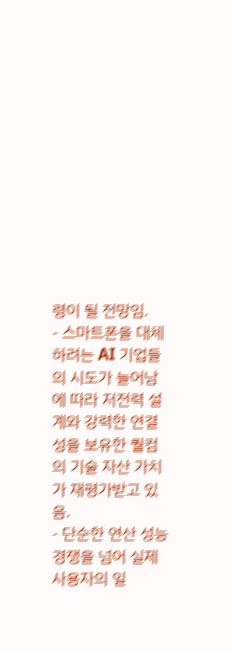령이 될 전망임.
- 스마트폰을 대체하려는 AI 기업들의 시도가 늘어남에 따라 저전력 설계와 강력한 연결성을 보유한 퀄컴의 기술 자산 가치가 재평가받고 있음.
- 단순한 연산 성능 경쟁을 넘어 실제 사용자의 일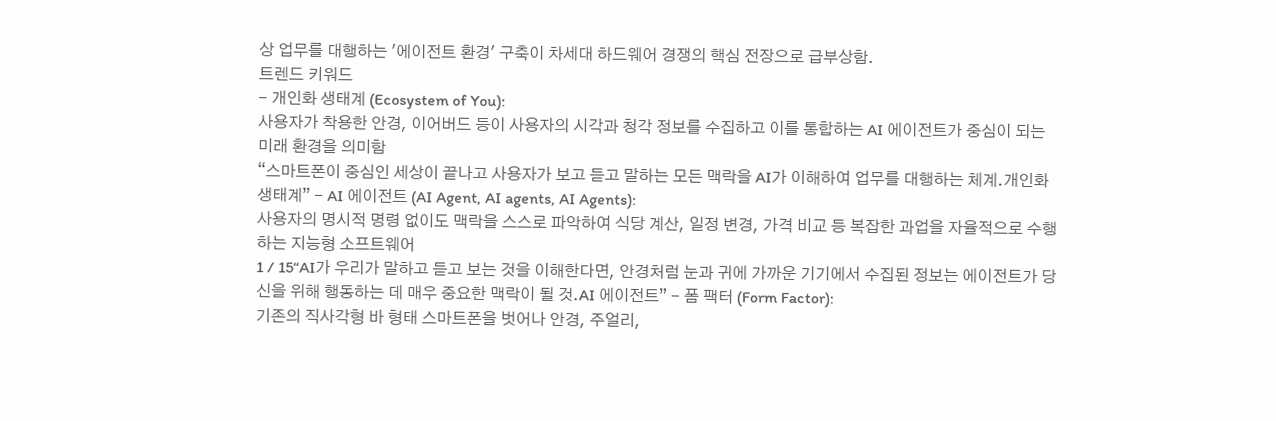상 업무를 대행하는 '에이전트 환경' 구축이 차세대 하드웨어 경쟁의 핵심 전장으로 급부상함.
트렌드 키워드
- 개인화 생태계 (Ecosystem of You):
사용자가 착용한 안경, 이어버드 등이 사용자의 시각과 청각 정보를 수집하고 이를 통합하는 AI 에이전트가 중심이 되는 미래 환경을 의미함
“스마트폰이 중심인 세상이 끝나고 사용자가 보고 듣고 말하는 모든 맥락을 AI가 이해하여 업무를 대행하는 체계.개인화 생태계” - AI 에이전트 (AI Agent, AI agents, AI Agents):
사용자의 명시적 명령 없이도 맥락을 스스로 파악하여 식당 계산, 일정 변경, 가격 비교 등 복잡한 과업을 자율적으로 수행하는 지능형 소프트웨어
1 / 15“AI가 우리가 말하고 듣고 보는 것을 이해한다면, 안경처럼 눈과 귀에 가까운 기기에서 수집된 정보는 에이전트가 당신을 위해 행동하는 데 매우 중요한 맥락이 될 것.AI 에이전트” - 폼 팩터 (Form Factor):
기존의 직사각형 바 형태 스마트폰을 벗어나 안경, 주얼리,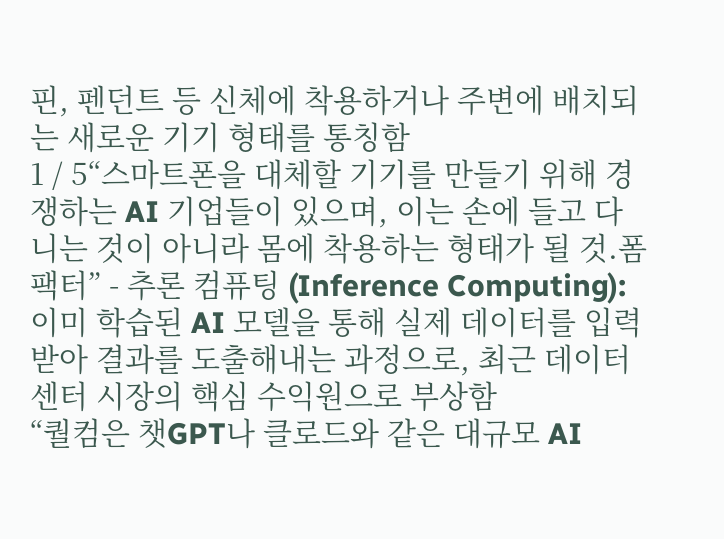핀, 펜던트 등 신체에 착용하거나 주변에 배치되는 새로운 기기 형태를 통칭함
1 / 5“스마트폰을 대체할 기기를 만들기 위해 경쟁하는 AI 기업들이 있으며, 이는 손에 들고 다니는 것이 아니라 몸에 착용하는 형태가 될 것.폼 팩터” - 추론 컴퓨팅 (Inference Computing):
이미 학습된 AI 모델을 통해 실제 데이터를 입력받아 결과를 도출해내는 과정으로, 최근 데이터 센터 시장의 핵심 수익원으로 부상함
“퀄컴은 챗GPT나 클로드와 같은 대규모 AI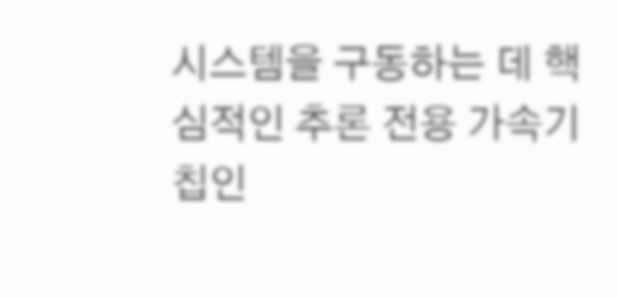시스템을 구동하는 데 핵심적인 추론 전용 가속기 칩인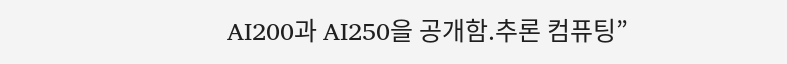AI200과 AI250을 공개함.추론 컴퓨팅”